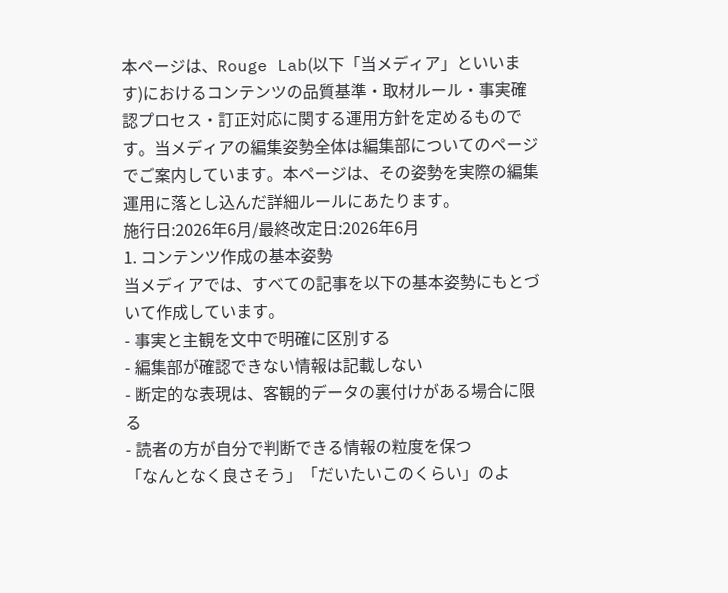本ページは、Rouge Lab(以下「当メディア」といいます)におけるコンテンツの品質基準・取材ルール・事実確認プロセス・訂正対応に関する運用方針を定めるものです。当メディアの編集姿勢全体は編集部についてのページでご案内しています。本ページは、その姿勢を実際の編集運用に落とし込んだ詳細ルールにあたります。
施行日:2026年6月/最終改定日:2026年6月
1. コンテンツ作成の基本姿勢
当メディアでは、すべての記事を以下の基本姿勢にもとづいて作成しています。
- 事実と主観を文中で明確に区別する
- 編集部が確認できない情報は記載しない
- 断定的な表現は、客観的データの裏付けがある場合に限る
- 読者の方が自分で判断できる情報の粒度を保つ
「なんとなく良さそう」「だいたいこのくらい」のよ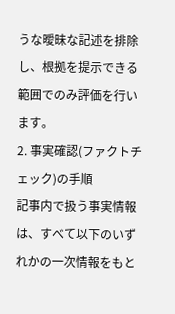うな曖昧な記述を排除し、根拠を提示できる範囲でのみ評価を行います。
2. 事実確認(ファクトチェック)の手順
記事内で扱う事実情報は、すべて以下のいずれかの一次情報をもと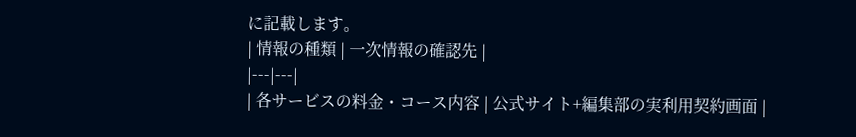に記載します。
| 情報の種類 | 一次情報の確認先 |
|---|---|
| 各サービスの料金・コース内容 | 公式サイト+編集部の実利用契約画面 |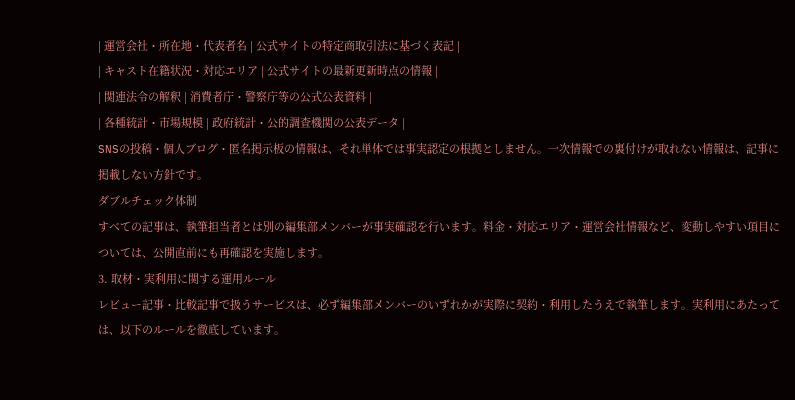| 運営会社・所在地・代表者名 | 公式サイトの特定商取引法に基づく表記 |
| キャスト在籍状況・対応エリア | 公式サイトの最新更新時点の情報 |
| 関連法令の解釈 | 消費者庁・警察庁等の公式公表資料 |
| 各種統計・市場規模 | 政府統計・公的調査機関の公表データ |
SNSの投稿・個人ブログ・匿名掲示板の情報は、それ単体では事実認定の根拠としません。一次情報での裏付けが取れない情報は、記事に掲載しない方針です。
ダブルチェック体制
すべての記事は、執筆担当者とは別の編集部メンバーが事実確認を行います。料金・対応エリア・運営会社情報など、変動しやすい項目については、公開直前にも再確認を実施します。
3. 取材・実利用に関する運用ルール
レビュー記事・比較記事で扱うサービスは、必ず編集部メンバーのいずれかが実際に契約・利用したうえで執筆します。実利用にあたっては、以下のルールを徹底しています。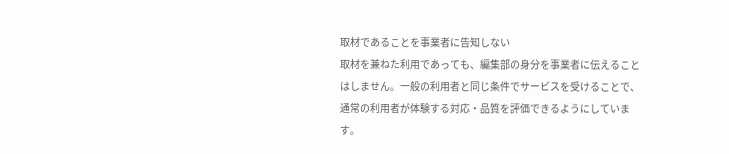取材であることを事業者に告知しない
取材を兼ねた利用であっても、編集部の身分を事業者に伝えることはしません。一般の利用者と同じ条件でサービスを受けることで、通常の利用者が体験する対応・品質を評価できるようにしています。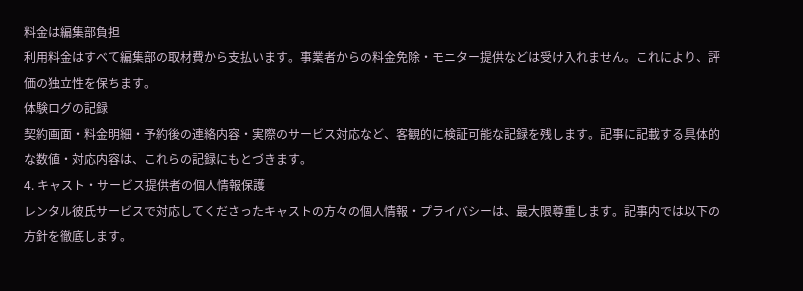料金は編集部負担
利用料金はすべて編集部の取材費から支払います。事業者からの料金免除・モニター提供などは受け入れません。これにより、評価の独立性を保ちます。
体験ログの記録
契約画面・料金明細・予約後の連絡内容・実際のサービス対応など、客観的に検証可能な記録を残します。記事に記載する具体的な数値・対応内容は、これらの記録にもとづきます。
4. キャスト・サービス提供者の個人情報保護
レンタル彼氏サービスで対応してくださったキャストの方々の個人情報・プライバシーは、最大限尊重します。記事内では以下の方針を徹底します。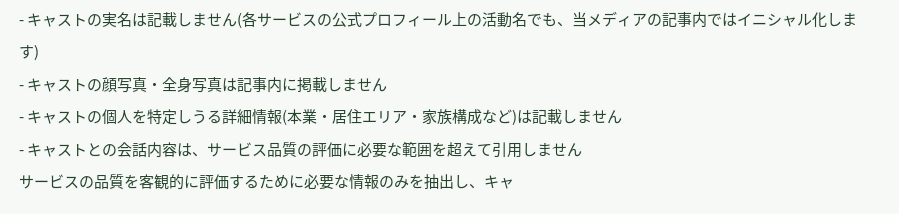- キャストの実名は記載しません(各サービスの公式プロフィール上の活動名でも、当メディアの記事内ではイニシャル化します)
- キャストの顔写真・全身写真は記事内に掲載しません
- キャストの個人を特定しうる詳細情報(本業・居住エリア・家族構成など)は記載しません
- キャストとの会話内容は、サービス品質の評価に必要な範囲を超えて引用しません
サービスの品質を客観的に評価するために必要な情報のみを抽出し、キャ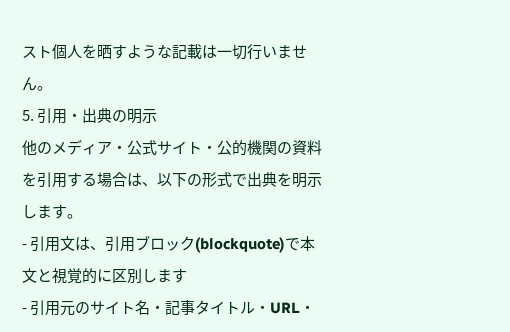スト個人を晒すような記載は一切行いません。
5. 引用・出典の明示
他のメディア・公式サイト・公的機関の資料を引用する場合は、以下の形式で出典を明示します。
- 引用文は、引用ブロック(blockquote)で本文と視覚的に区別します
- 引用元のサイト名・記事タイトル・URL・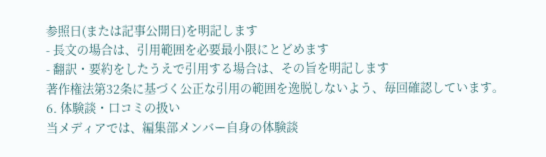参照日(または記事公開日)を明記します
- 長文の場合は、引用範囲を必要最小限にとどめます
- 翻訳・要約をしたうえで引用する場合は、その旨を明記します
著作権法第32条に基づく公正な引用の範囲を逸脱しないよう、毎回確認しています。
6. 体験談・口コミの扱い
当メディアでは、編集部メンバー自身の体験談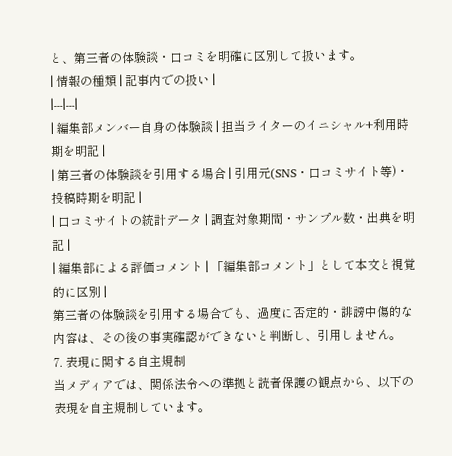と、第三者の体験談・口コミを明確に区別して扱います。
| 情報の種類 | 記事内での扱い |
|---|---|
| 編集部メンバー自身の体験談 | 担当ライターのイニシャル+利用時期を明記 |
| 第三者の体験談を引用する場合 | 引用元(SNS・口コミサイト等)・投稿時期を明記 |
| 口コミサイトの統計データ | 調査対象期間・サンプル数・出典を明記 |
| 編集部による評価コメント | 「編集部コメント」として本文と視覚的に区別 |
第三者の体験談を引用する場合でも、過度に否定的・誹謗中傷的な内容は、その後の事実確認ができないと判断し、引用しません。
7. 表現に関する自主規制
当メディアでは、関係法令への準拠と読者保護の観点から、以下の表現を自主規制しています。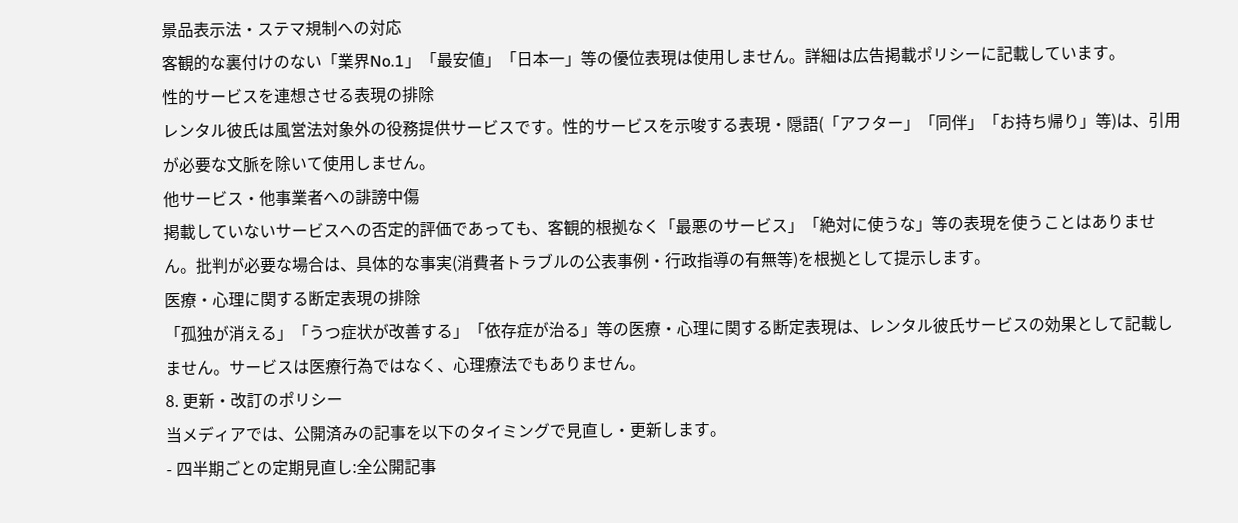景品表示法・ステマ規制への対応
客観的な裏付けのない「業界No.1」「最安値」「日本一」等の優位表現は使用しません。詳細は広告掲載ポリシーに記載しています。
性的サービスを連想させる表現の排除
レンタル彼氏は風営法対象外の役務提供サービスです。性的サービスを示唆する表現・隠語(「アフター」「同伴」「お持ち帰り」等)は、引用が必要な文脈を除いて使用しません。
他サービス・他事業者への誹謗中傷
掲載していないサービスへの否定的評価であっても、客観的根拠なく「最悪のサービス」「絶対に使うな」等の表現を使うことはありません。批判が必要な場合は、具体的な事実(消費者トラブルの公表事例・行政指導の有無等)を根拠として提示します。
医療・心理に関する断定表現の排除
「孤独が消える」「うつ症状が改善する」「依存症が治る」等の医療・心理に関する断定表現は、レンタル彼氏サービスの効果として記載しません。サービスは医療行為ではなく、心理療法でもありません。
8. 更新・改訂のポリシー
当メディアでは、公開済みの記事を以下のタイミングで見直し・更新します。
- 四半期ごとの定期見直し:全公開記事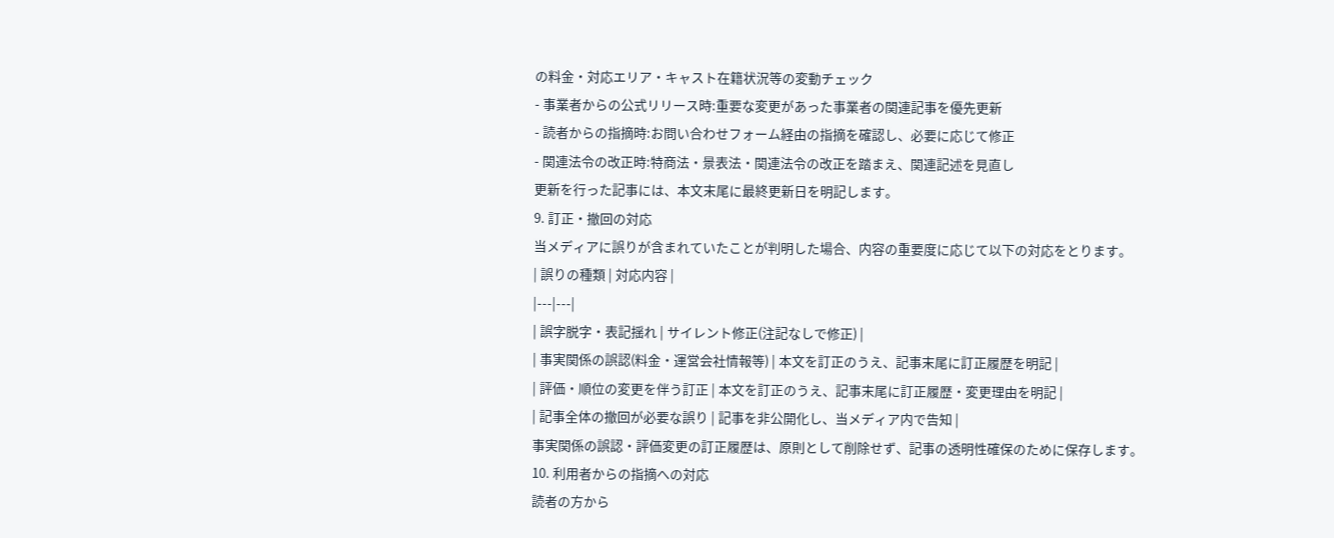の料金・対応エリア・キャスト在籍状況等の変動チェック
- 事業者からの公式リリース時:重要な変更があった事業者の関連記事を優先更新
- 読者からの指摘時:お問い合わせフォーム経由の指摘を確認し、必要に応じて修正
- 関連法令の改正時:特商法・景表法・関連法令の改正を踏まえ、関連記述を見直し
更新を行った記事には、本文末尾に最終更新日を明記します。
9. 訂正・撤回の対応
当メディアに誤りが含まれていたことが判明した場合、内容の重要度に応じて以下の対応をとります。
| 誤りの種類 | 対応内容 |
|---|---|
| 誤字脱字・表記揺れ | サイレント修正(注記なしで修正) |
| 事実関係の誤認(料金・運営会社情報等) | 本文を訂正のうえ、記事末尾に訂正履歴を明記 |
| 評価・順位の変更を伴う訂正 | 本文を訂正のうえ、記事末尾に訂正履歴・変更理由を明記 |
| 記事全体の撤回が必要な誤り | 記事を非公開化し、当メディア内で告知 |
事実関係の誤認・評価変更の訂正履歴は、原則として削除せず、記事の透明性確保のために保存します。
10. 利用者からの指摘への対応
読者の方から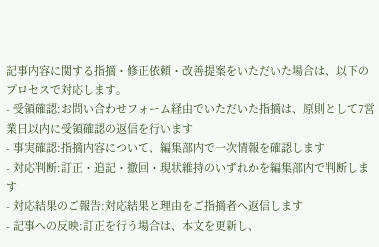記事内容に関する指摘・修正依頼・改善提案をいただいた場合は、以下のプロセスで対応します。
- 受領確認:お問い合わせフォーム経由でいただいた指摘は、原則として7営業日以内に受領確認の返信を行います
- 事実確認:指摘内容について、編集部内で一次情報を確認します
- 対応判断:訂正・追記・撤回・現状維持のいずれかを編集部内で判断します
- 対応結果のご報告:対応結果と理由をご指摘者へ返信します
- 記事への反映:訂正を行う場合は、本文を更新し、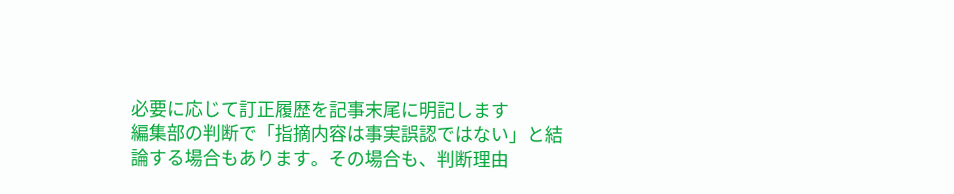必要に応じて訂正履歴を記事末尾に明記します
編集部の判断で「指摘内容は事実誤認ではない」と結論する場合もあります。その場合も、判断理由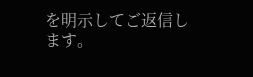を明示してご返信します。